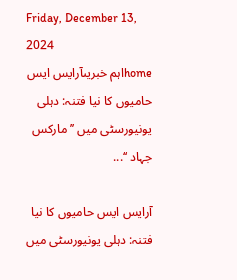Friday, December 13, 2024
homeاہم خبریںآرایس ایس حامیوں کا نیا فتنہ: دہلی یونیورسٹی میں ’’مارکس جہاد ‘‘...

آرایس ایس حامیوں کا نیا فتنہ: دہلی یونیورسٹی میں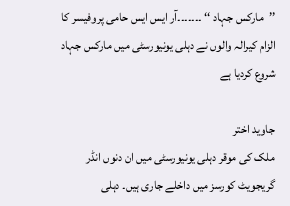’’مارکس جہاد ‘‘ ۔۔۔۔۔۔۔آر ایس ایس حامی پروفیسر کا الزام کیرالہ والوں نے دہلی یونیورسٹی میں مارکس جہاد شروع کردیا ہے

جاوید اختر
ملک کی موقر دہلی یونیورسٹی میں ان دنوں انڈر گریجویٹ کورسز میں داخلے جاری ہیں۔ دہلی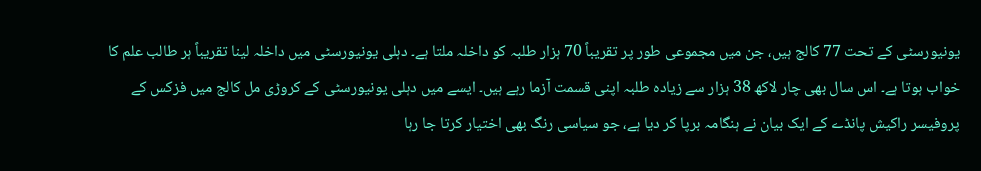یونیورسٹی کے تحت 77 کالج ہیں، جن میں مجموعی طور پر تقریباً 70 ہزار طلبہ کو داخلہ ملتا ہے۔ دہلی یونیورسٹی میں داخلہ لینا تقریباً ہر طالب علم کا خواب ہوتا ہے۔ اس سال بھی چار لاکھ 38 ہزار سے زیادہ طلبہ اپنی قسمت آزما رہے ہیں۔ ایسے میں دہلی یونیورسٹی کے کروڑی مل کالج میں فزکس کے پروفیسر راکیش پانڈے کے ایک بیان نے ہنگامہ برپا کر دیا ہے، جو سیاسی رنگ بھی اختیار کرتا جا رہا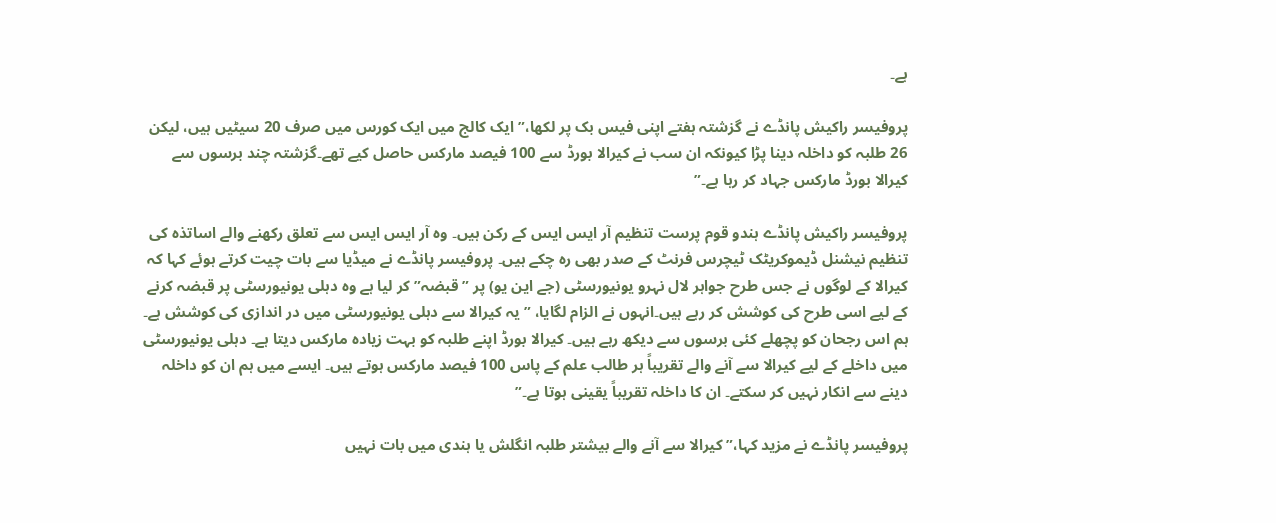ہے۔

پروفیسر راکیش پانڈے نے گزشتہ ہفتے اپنی فیس بک پر لکھا،”ایک کالج میں ایک کورس میں صرف 20 سیٹیں ہیں، لیکن 26 طلبہ کو داخلہ دینا پڑا کیونکہ ان سب نے کیرالا بورڈ سے 100 فیصد مارکس حاصل کیے تھے۔گزشتہ چند برسوں سے کیرالا بورڈ مارکس جہاد کر رہا ہے۔”

پروفیسر راکیش پانڈے ہندو قوم پرست تنظیم آر ایس ایس کے رکن ہیں۔ وہ آر ایس ایس سے تعلق رکھنے والے اساتذہ کی تنظیم نیشنل ڈیموکریٹک ٹیچرس فرنٹ کے صدر بھی رہ چکے ہیں۔ پروفیسر پانڈے نے میڈیا سے بات چیت کرتے ہوئے کہا کہ کیرالا کے لوگوں نے جس طرح جواہر لال نہرو یونیورسٹی (جے این یو) پر ”قبضہ” کر لیا ہے وہ دہلی یونیورسٹی پر قبضہ کرنے کے لیے اسی طرح کی کوشش کر رہے ہیں۔انہوں نے الزام لگایا، ”یہ کیرالا سے دہلی یونیورسٹی میں در اندازی کی کوشش ہے۔ ہم اس رجحان کو پچھلے کئی برسوں سے دیکھ رہے ہیں۔ کیرالا بورڈ اپنے طلبہ کو بہت زیادہ مارکس دیتا ہے۔ دہلی یونیورسٹی میں داخلے کے لیے کیرالا سے آنے والے تقریباً ہر طالب علم کے پاس 100 فیصد مارکس ہوتے ہیں۔ ایسے میں ہم ان کو داخلہ دینے سے انکار نہیں کر سکتے۔ ان کا داخلہ تقریباً یقینی ہوتا ہے۔”

پروفیسر پانڈے نے مزید کہا،”کیرالا سے آنے والے بیشتر طلبہ انگلش یا ہندی میں بات نہیں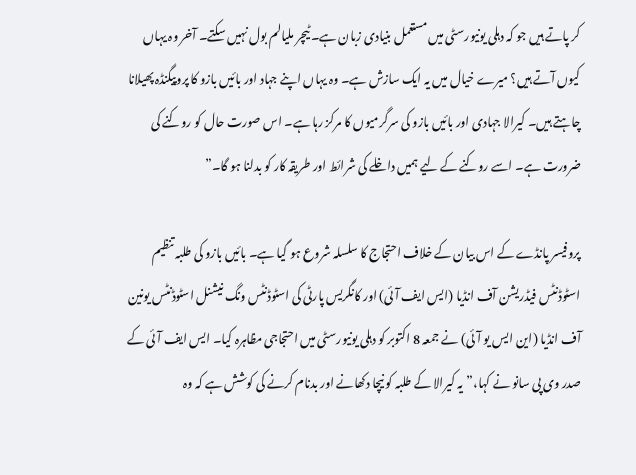کر پاتے ہیں جو کہ دہلی یونیورسٹی میں مستعمل بنیادی زبان ہے۔ ٹیچر ملیالم بول نہیں سکتے۔ آخر وہ یہاں کیوں آتے ہیں؟ میرے خیال میں یہ ایک سازش ہے۔ وہ یہاں اپنے جہاد اور بائیں بازو کا پروپیگنڈہ پھیلانا چاہتے ہیں۔ کیرالا جہادی اور بائیں بازو کی سرگرمیوں کا مرکز رہا ہے۔ اس صورت حال کو روکنے کی ضرورت ہے۔ اسے روکنے کے لیے ہمیں داخلے کی شرائط اور طریقہ کار کو بدلنا ہو گا۔”

پروفیسر پانڈے کے اس بیان کے خلاف احتجاج کا سلسلہ شروع ہو گیا ہے۔ بائیں بازو کی طلبہ تنظیم اسٹوڈنٹس فیڈریشن آف انڈیا (ایس ایف آئی) اور کانگریس پارٹی کی اسٹوڈنٹس ونگ نیشنل اسٹوڈنٹس یونین آف انڈیا (این ایس یو آئی) نے جمعہ 8 اکتوبر کو دہلی یونیورسٹی میں احتجاجی مظاہرہ کیا۔ ایس ایف آئی کے صدر وی پی سانو نے کہا،”یہ کیرالا کے طلبہ کو نیچا دکھانے اور بدنام کرنے کی کوشش ہے کہ وہ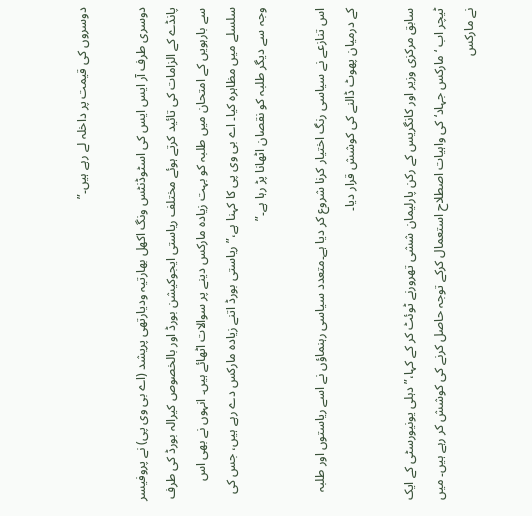دوسروں کی قیمت پر داخلہ لے رہے ہیں۔”

دوسری طرف آر ایس ایس کی اسٹوڈنٹس ونگ اکھل بھارتیہ ودیارتھی پریشد (اے بی وی پی) نے پروفیسر پانڈے کے الزامات کی تائید کرتے ہوئے مختلف ریاستی ایجوکیشن بورڈ اور بالخصوص کیرالہ بورڈ کی طرف سے بارہویں کے امتحان میں طلبہ کو بہت زیادہ مارکس دینے پر سوالات اٹھائے ہیں۔ انہوں نے بھی اس سلسلے میں مظاہرہ کیا۔ اے بی وی پی کا کہنا ہے،”ریاستی بورڈ اتنے زیادہ مارکس دے رہے ہیں، جس کی وجہ سے دیگر طلبہ کو نقصان اٹھانا پڑ رہا ہے۔”

اس تنازعے نے سیاسی رنگ اختیار کرنا شروع کر دیا ہے۔متعدد سیاسی رہنماؤں نے اسے ریاستوں اور طلبہ کے درمیان پھوٹ ڈالنے کی کوشش قرار دیا۔

سابق مرکزی وزیر اور کانگریس کے رکن پارلیمان ششی تھرورنے ٹوئٹ کر کے کہا،”دہلی یونیورسٹی کے ایک ٹیچر اب ‘مارکس جہاد‘ کی واہیات اصطلاح استعمال کرکے توجہ حاصل کرنے کی کوشش کر رہے ہیں۔ میں نے مارکس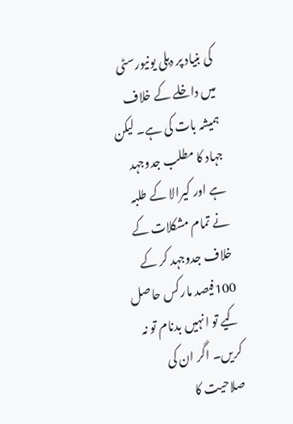کی بنیاد پر دہلی یونیورسٹی میں داخلے کے خلاف ہمیشہ بات کی ہے۔ لیکن جہاد کا مطلب جدوجہد ہے اور کیرالا کے طلبہ نے تمام مشکلات کے خلاف جدوجہد کر کے 100فیصد مارکس حاصل کیے تو انہیں بدنام تو نہ کریں۔ اگر ان کی صلاحیت کا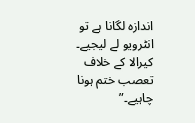اندازہ لگانا ہے تو انٹرویو لے لیجیے۔ کیرالا کے خلاف تعصب ختم ہونا چاہیے۔”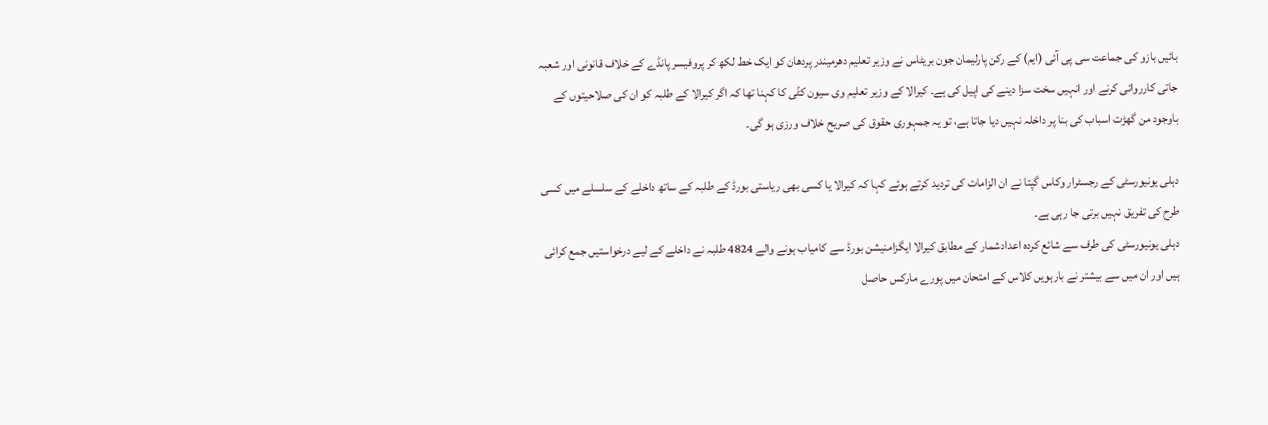بائیں بازو کی جماعت سی پی آئی (ایم) کے رکن پارلیمان جون بریٹاس نے وزیر تعلیم دھرمیندر پردھان کو ایک خط لکھ کر پروفیسر پانڈے کے خلاف قانونی اور شعبہ جاتی کارروائی کرنے اور انہیں سخت سزا دینے کی اپیل کی ہے۔ کیرالا کے وزیر تعلیم وی سیون کٹّی کا کہنا تھا کہ اگر کیرالا کے طلبہ کو ان کی صلاحیتوں کے باوجود من گھڑت اسباب کی بنا پر داخلہ نہیں دیا جاتا ہے، تو یہ جمہوری حقوق کی صریح خلاف ورزی ہو گی۔

دہلی یونیورسٹی کے رجسٹرار وکاس گپتا نے ان الزامات کی تردید کرتے ہوئے کہا کہ کیرالا یا کسی بھی ریاستی بورڈ کے طلبہ کے ساتھ داخلے کے سلسلے میں کسی طرح کی تفریق نہیں برتی جا رہی ہے۔
دہلی یونیورسٹی کی طرف سے شائع کردہ اعدادشمار کے مطابق کیرالا ایگزامنیشن بورڈ سے کامیاب ہونے والے 4824 طلبہ نے داخلے کے لیے درخواستیں جمع کرائی ہیں اور ان میں سے بیشتر نے بارہویں کلاس کے امتحان میں پورے مارکس حاصل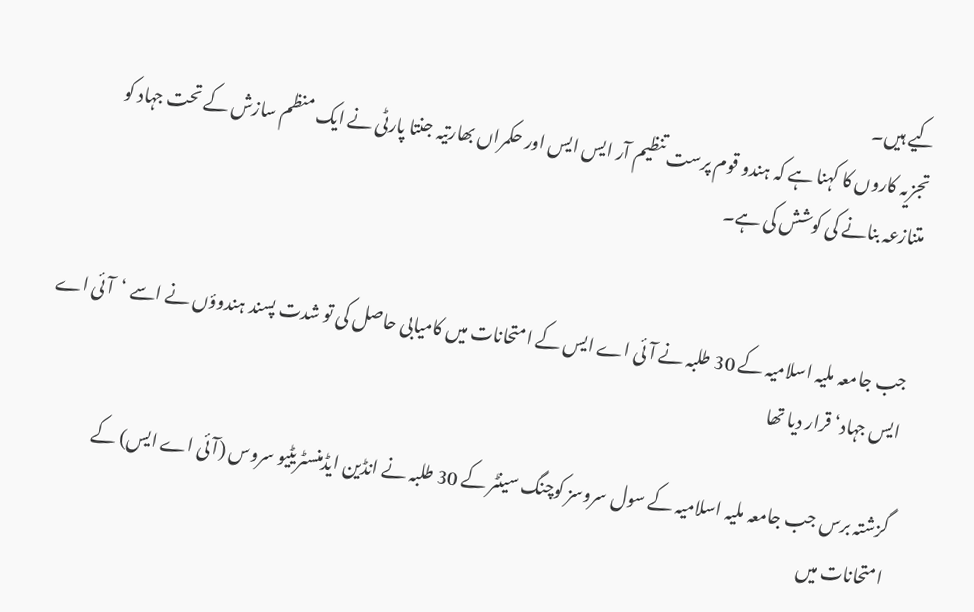کیے ہیں۔
تجزیہ کاروں کا کہنا ہے کہ ہندو قوم پرست تنظیم آر ایس ایس اور حکمراں بھارتیہ جنتا پارٹی نے ایک منظم سازش کے تحت جہاد کو متنازعہ بنانے کی کوشش کی ہے۔


جب جامعہ ملیہ اسلامیہ کے 30 طلبہ نے آئی اے ایس کے امتحانات میں کامیابی حاصل کی تو شدت پسند ہندوؤں نے اسے ‘آئی اے ایس جہاد‘ قرار دیا تھا

گزشتہ برس جب جامعہ ملیہ اسلامیہ کے سول سروسز کوچنگ سینٹر کے 30 طلبہ نے انڈین ایڈمنسٹریٹیو سروس (آئی اے ایس) کے امتحانات میں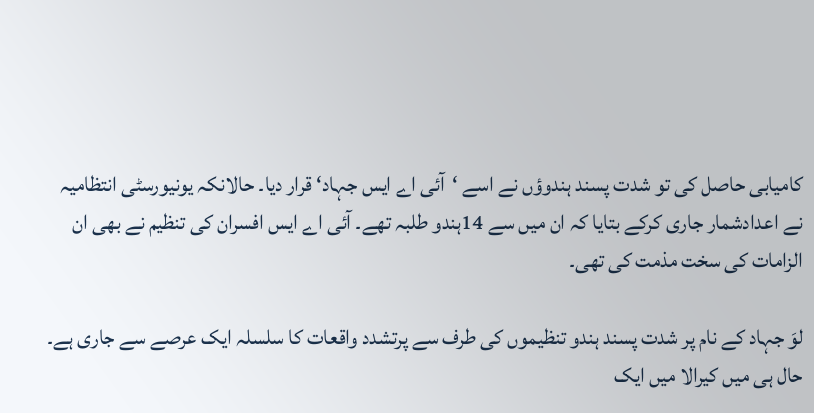کامیابی حاصل کی تو شدت پسند ہندوؤں نے اسے ‘آئی اے ایس جہاد‘ قرار دیا۔ حالانکہ یونیورسٹی انتظامیہ نے اعدادشمار جاری کرکے بتایا کہ ان میں سے 14ہندو طلبہ تھے۔ آئی اے ایس افسران کی تنظیم نے بھی ان الزامات کی سخت مذمت کی تھی۔

لوَ جہاد کے نام پر شدت پسند ہندو تنظیموں کی طرف سے پرتشدد واقعات کا سلسلہ ایک عرصے سے جاری ہے۔ حال ہی میں کیرالا میں ایک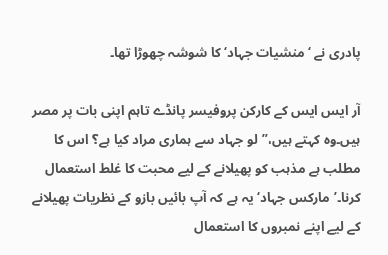پادری نے ‘منشیات جہاد‘ کا شوشہ چھوڑا تھا۔

آر ایس ایس کے کارکن پروفیسر پانڈے تاہم اپنی بات پر مصر ہیں۔وہ کہتے ہیں،”لو جہاد سے ہماری مراد کیا ہے؟ اس کا مطلب ہے مذہب کو پھیلانے کے لیے محبت کا غلط استعمال کرنا۔’مارکس جہاد‘یہ ہے کہ آپ بائیں بازو کے نظریات پھیلانے کے لیے اپنے نمبروں کا استعمال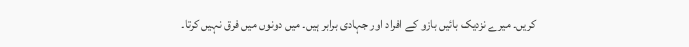کریں۔ میرے نزدیک بائیں بازو کے افراد اور جہادی برابر ہیں۔ میں دونوں میں فرق نہیں کرتا۔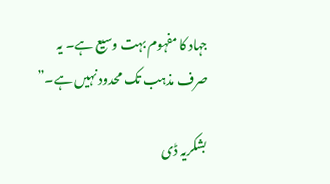جہاد کا مفہوم بہت وسیع ہے۔ یہ صرف مذہب تک محدود نہیں ہے۔”

بشکریہ ڈی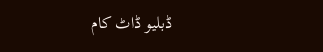ڈبلیو ڈاٹ کام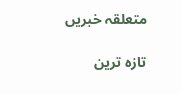متعلقہ خبریں

تازہ ترین